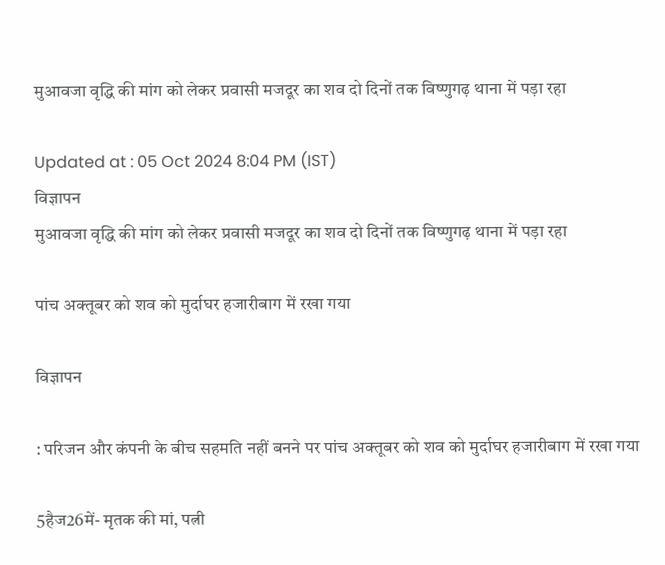मुआवजा वृद्धि की मांग को लेकर प्रवासी मजदूर का शव दो दिनों तक विष्णुगढ़ थाना में पड़ा रहा

Updated at : 05 Oct 2024 8:04 PM (IST)
विज्ञापन
मुआवजा वृद्धि की मांग को लेकर प्रवासी मजदूर का शव दो दिनों तक विष्णुगढ़ थाना में पड़ा रहा

पांच अक्तूबर को शव को मुर्दाघर हजारीबाग में रखा गया

विज्ञापन

: परिजन और कंपनी के बीच सहमति नहीं बनने पर पांच अक्तूबर को शव को मुर्दाघर हजारीबाग में रखा गया

5हैज26में- मृतक की मां, पत्नी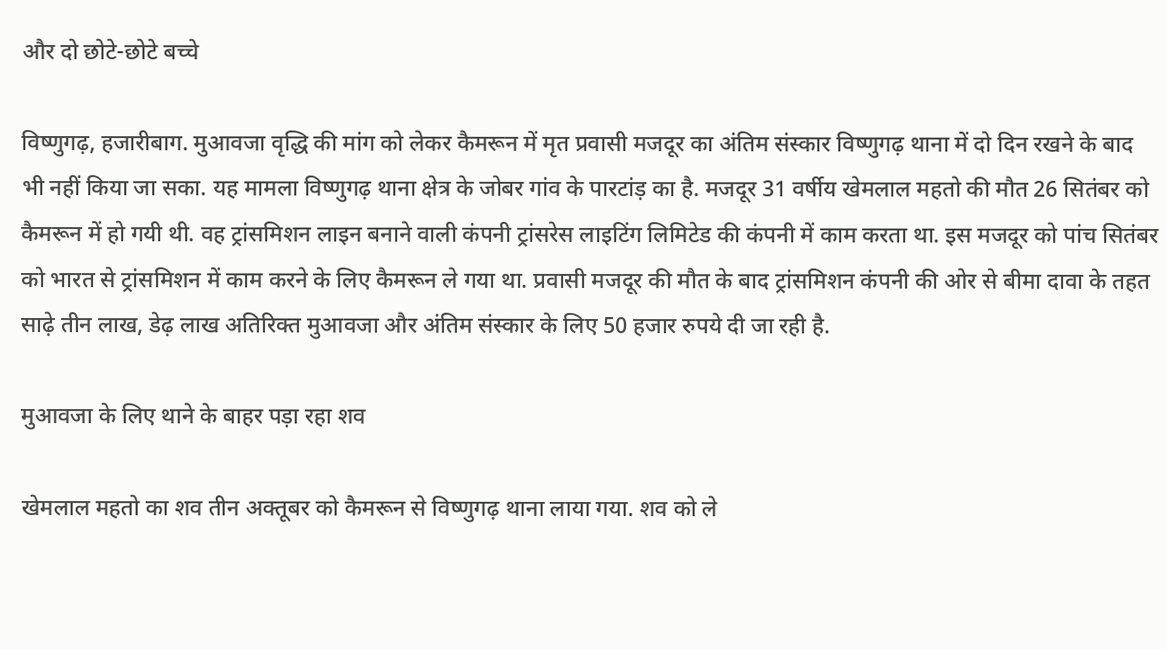और दो छोटे-छोटे बच्चे

विष्णुगढ़, हजारीबाग. मुआवजा वृद्धि की मांग को लेकर कैमरून में मृत प्रवासी मजदूर का अंतिम संस्कार विष्णुगढ़ थाना में दो दिन रखने के बाद भी नहीं किया जा सका. यह मामला विष्णुगढ़ थाना क्षेत्र के जोबर गांव के पारटांड़ का है. मजदूर 31 वर्षीय खेमलाल महतो की मौत 26 सितंबर को कैमरून में हो गयी थी. वह ट्रांसमिशन लाइन बनाने वाली कंपनी ट्रांसरेस लाइटिंग लिमिटेड की कंपनी में काम करता था. इस मजदूर को पांच सितंबर को भारत से ट्रांसमिशन में काम करने के लिए कैमरून ले गया था. प्रवासी मजदूर की मौत के बाद ट्रांसमिशन कंपनी की ओर से बीमा दावा के तहत साढ़े तीन लाख, डेढ़ लाख अतिरिक्त मुआवजा और अंतिम संस्कार के लिए 50 हजार रुपये दी जा रही है.

मुआवजा के लिए थाने के बाहर पड़ा रहा शव

खेमलाल महतो का शव तीन अक्तूबर को कैमरून से विष्णुगढ़ थाना लाया गया. शव को ले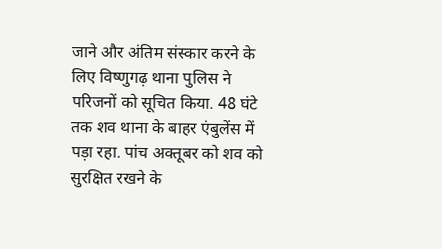जाने और अंतिम संस्कार करने के लिए विष्णुगढ़ थाना पुलिस ने परिजनों को सूचित किया. 48 घंटे तक शव थाना के बाहर एंबुलेंस में पड़ा रहा. पांच अक्तूबर को शव को सुरक्षित रखने के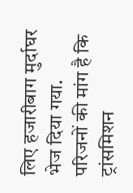लिए हजारीबाग मुर्दाघर भेज दिया गया. परिजनों की मांग है कि ट्रांसमिशन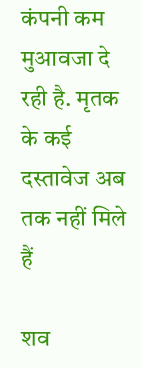कंपनी कम मुआवजा दे रही है. मृतक के कई दस्तावेज अब तक नहीं मिले हैं

शव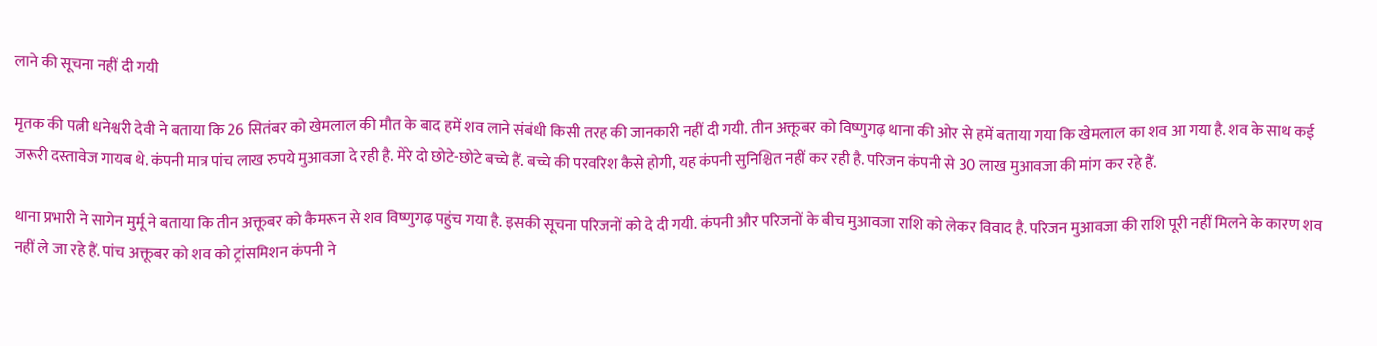लाने की सूचना नहीं दी गयी

मृतक की पत्नी धनेश्वरी देवी ने बताया कि 26 सितंबर को खेमलाल की मौत के बाद हमें शव लाने संबंधी किसी तरह की जानकारी नहीं दी गयी. तीन अक्तूबर को विष्णुगढ़ थाना की ओर से हमें बताया गया कि खेमलाल का शव आ गया है. शव के साथ कई जरूरी दस्तावेज गायब थे. कंपनी मात्र पांच लाख रुपये मुआवजा दे रही है. मेरे दो छोटे-छोटे बच्चे हैं. बच्चे की परवरिश कैसे होगी, यह कंपनी सुनिश्चित नहीं कर रही है. परिजन कंपनी से 30 लाख मुआवजा की मांग कर रहे हैं.

थाना प्रभारी ने सागेन मुर्मू ने बताया कि तीन अक्तूबर को कैमरून से शव विष्णुगढ़ पहुंच गया है. इसकी सूचना परिजनों को दे दी गयी. कंपनी और परिजनों के बीच मुआवजा राशि को लेकर विवाद है. परिजन मुआवजा की राशि पूरी नहीं मिलने के कारण शव नहीं ले जा रहे हैं. पांच अक्तूबर को शव को ट्रांसमिशन कंपनी ने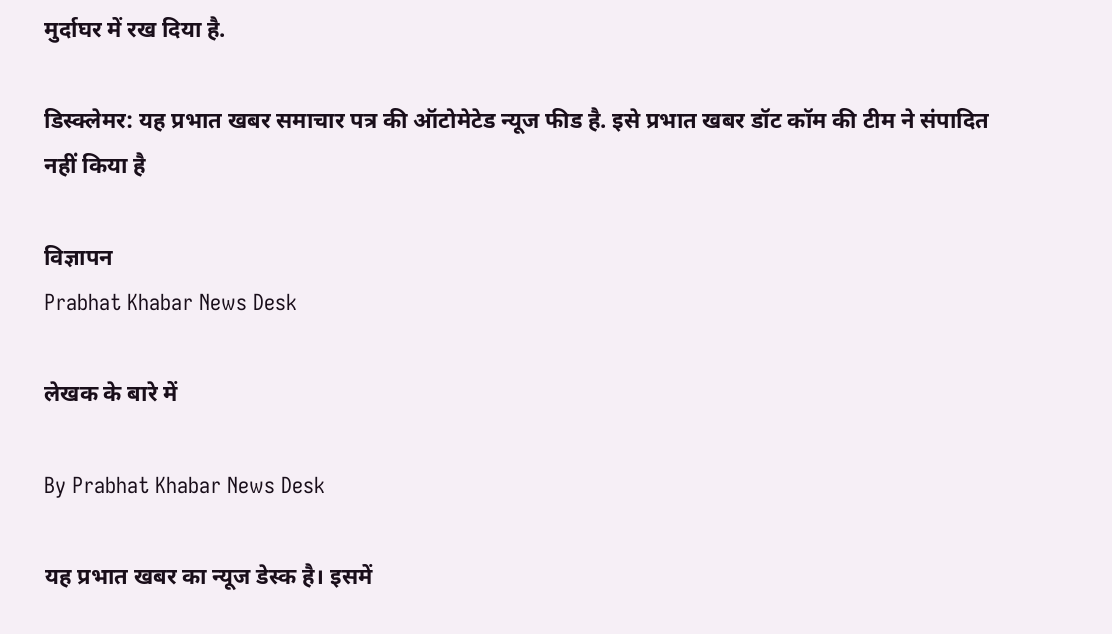मुर्दाघर में रख दिया है.

डिस्क्लेमर: यह प्रभात खबर समाचार पत्र की ऑटोमेटेड न्यूज फीड है. इसे प्रभात खबर डॉट कॉम की टीम ने संपादित नहीं किया है

विज्ञापन
Prabhat Khabar News Desk

लेखक के बारे में

By Prabhat Khabar News Desk

यह प्रभात खबर का न्यूज डेस्क है। इसमें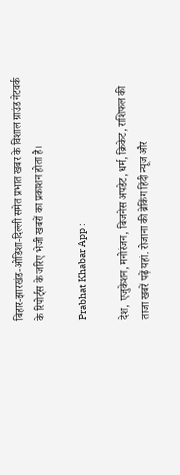बिहार-झारखंड-ओडिशा-दिल्‍ली समेत प्रभात खबर के विशाल ग्राउंड नेटवर्क के रिपोर्ट्स के जरिए भेजी खबरों का प्रकाशन होता है।

Prabhat Khabar App :

देश, एजुकेशन, मनोरंजन, बिजनेस अपडेट, धर्म, क्रिकेट, राशिफल की ताजा खबरें पढ़ें यहां. रोजाना की ब्रेकिंग हिंदी न्यूज और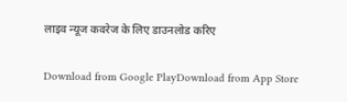लाइव न्यूज कवरेज के लिए डाउनलोड करिए

Download from Google PlayDownload from App Store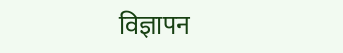विज्ञापन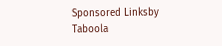Sponsored Linksby Taboola